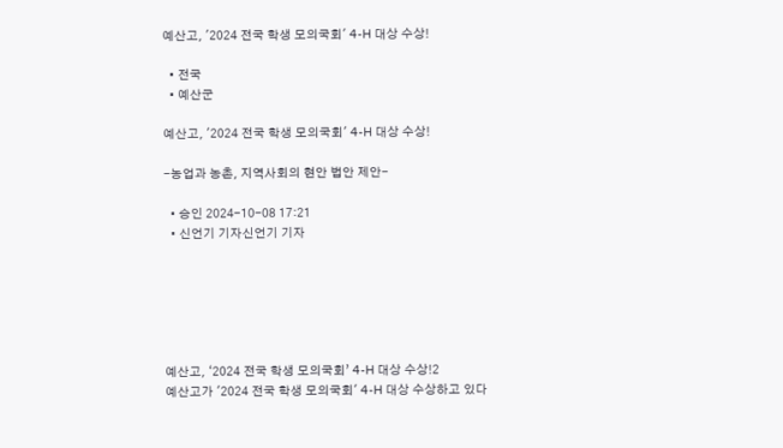예산고, '2024 전국 학생 모의국회' 4-H 대상 수상!

  • 전국
  • 예산군

예산고, '2024 전국 학생 모의국회' 4-H 대상 수상!

-농업과 농촌, 지역사회의 현안 법안 제안-

  • 승인 2024-10-08 17:21
  • 신언기 기자신언기 기자






예산고, ‘2024 전국 학생 모의국회’ 4-H 대상 수상!2
예산고가 '2024 전국 학생 모의국회' 4-H 대상 수상하고 있다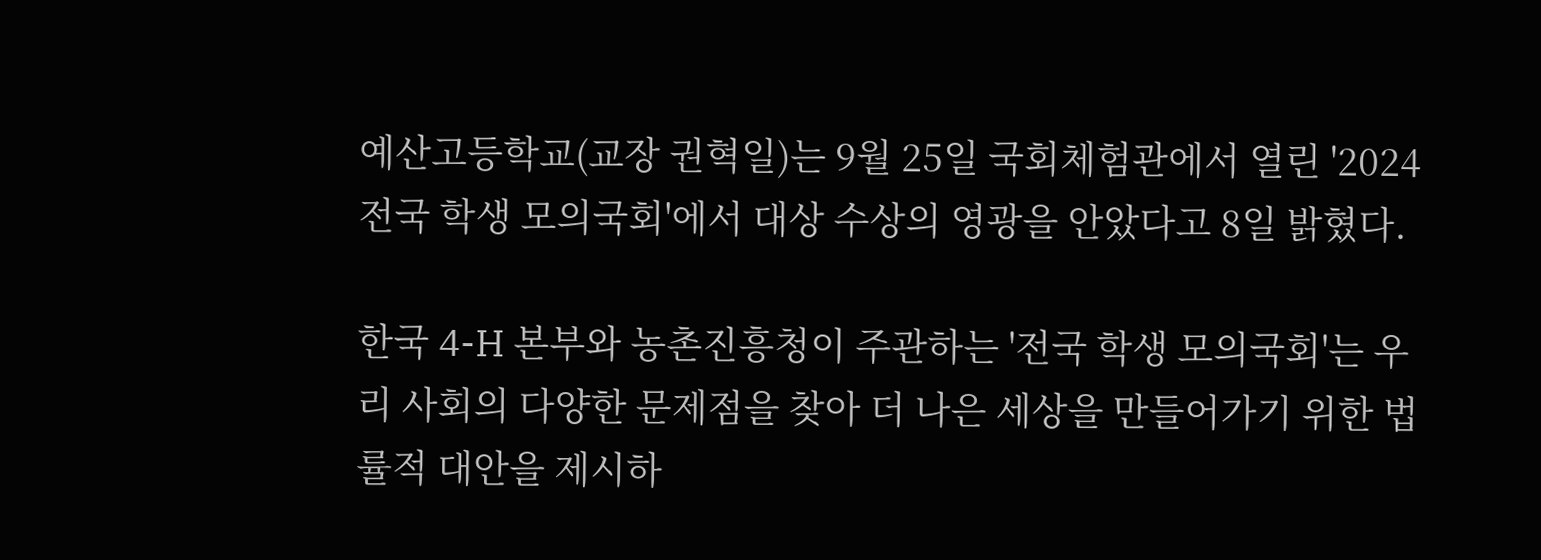예산고등학교(교장 권혁일)는 9월 25일 국회체험관에서 열린 '2024 전국 학생 모의국회'에서 대상 수상의 영광을 안았다고 8일 밝혔다.

한국 4-H 본부와 농촌진흥청이 주관하는 '전국 학생 모의국회'는 우리 사회의 다양한 문제점을 찾아 더 나은 세상을 만들어가기 위한 법률적 대안을 제시하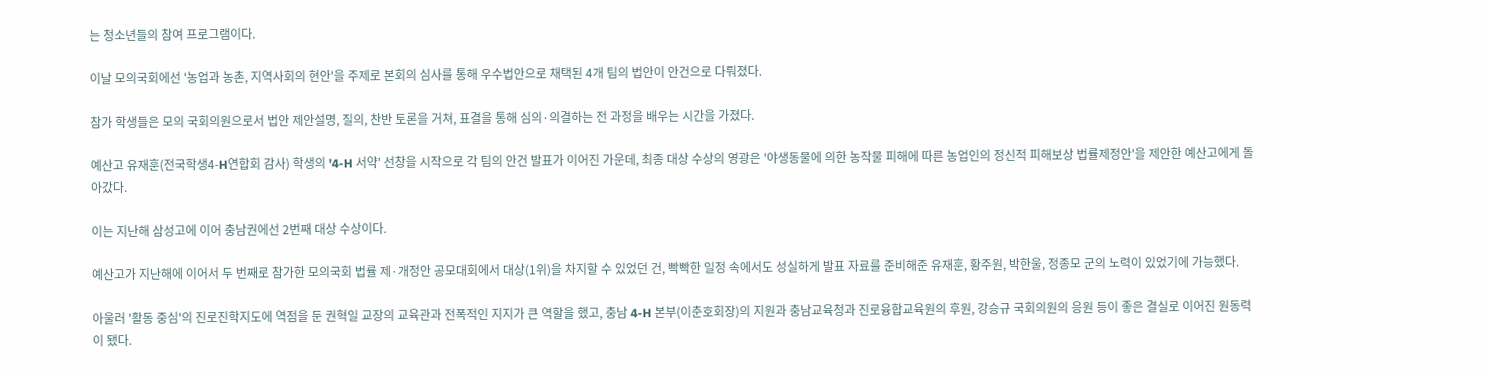는 청소년들의 참여 프로그램이다.

이날 모의국회에선 '농업과 농촌, 지역사회의 현안'을 주제로 본회의 심사를 통해 우수법안으로 채택된 4개 팀의 법안이 안건으로 다뤄졌다.

참가 학생들은 모의 국회의원으로서 법안 제안설명, 질의, 찬반 토론을 거쳐, 표결을 통해 심의·의결하는 전 과정을 배우는 시간을 가졌다.

예산고 유재훈(전국학생4-H연합회 감사) 학생의 '4-H 서약' 선창을 시작으로 각 팀의 안건 발표가 이어진 가운데, 최종 대상 수상의 영광은 '야생동물에 의한 농작물 피해에 따른 농업인의 정신적 피해보상 법률제정안'을 제안한 예산고에게 돌아갔다.

이는 지난해 삼성고에 이어 충남권에선 2번째 대상 수상이다.

예산고가 지난해에 이어서 두 번째로 참가한 모의국회 법률 제·개정안 공모대회에서 대상(1위)을 차지할 수 있었던 건, 빡빡한 일정 속에서도 성실하게 발표 자료를 준비해준 유재훈, 황주원, 박한울, 정종모 군의 노력이 있었기에 가능했다.

아울러 '활동 중심'의 진로진학지도에 역점을 둔 권혁일 교장의 교육관과 전폭적인 지지가 큰 역할을 했고, 충남 4-H 본부(이춘호회장)의 지원과 충남교육청과 진로융합교육원의 후원, 강승규 국회의원의 응원 등이 좋은 결실로 이어진 원동력이 됐다.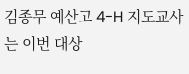김종무 예산고 4-H 지도교사는 이번 대상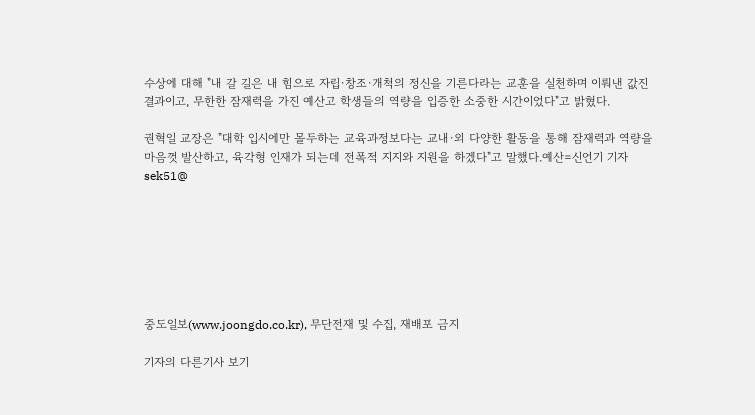수상에 대해 "내 갈 길은 내 힘으로 자립·창조·개척의 정신을 기른다라는 교훈을 실천하며 이뤄낸 값진 결과이고, 무한한 잠재력을 가진 예산고 학생들의 역량을 입증한 소중한 시간이었다"고 밝혔다.

권혁일 교장은 "대학 입시에만 몰두하는 교육과정보다는 교내·외 다양한 활동을 통해 잠재력과 역량을 마음껏 발산하고, 육각형 인재가 되는데 전폭적 지지와 지원을 하겠다"고 말했다.예산=신언기 기자 sek51@







중도일보(www.joongdo.co.kr), 무단전재 및 수집, 재배포 금지

기자의 다른기사 보기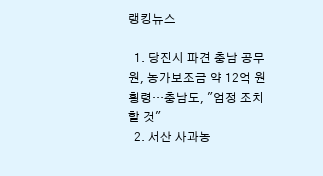랭킹뉴스

  1. 당진시 파견 충남 공무원, 농가보조금 약 12억 원 횡령…충남도, "엄정 조치할 것"
  2. 서산 사과농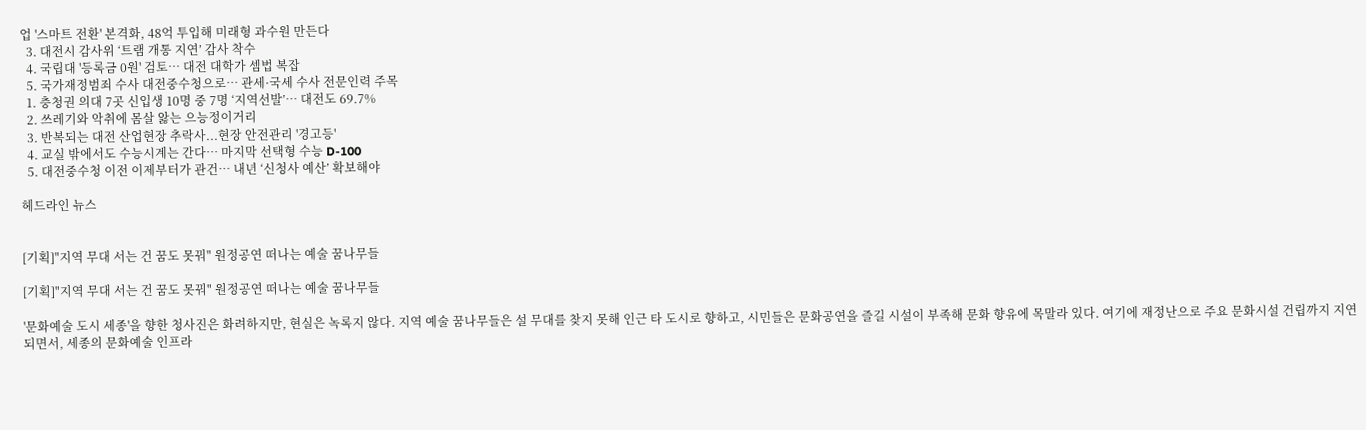업 '스마트 전환' 본격화, 48억 투입해 미래형 과수원 만든다
  3. 대전시 감사위 ‘트램 개통 지연’ 감사 착수
  4. 국립대 '등록금 0원' 검토… 대전 대학가 셈법 복잡
  5. 국가재정범죄 수사 대전중수청으로… 관세·국세 수사 전문인력 주목
  1. 충청권 의대 7곳 신입생 10명 중 7명 ‘지역선발’… 대전도 69.7%
  2. 쓰레기와 악취에 몸살 앓는 으능정이거리
  3. 반복되는 대전 산업현장 추락사...현장 안전관리 '경고등'
  4. 교실 밖에서도 수능시계는 간다… 마지막 선택형 수능 D-100
  5. 대전중수청 이전 이제부터가 관건… 내년 ‘신청사 예산’ 확보해야

헤드라인 뉴스


[기획]"지역 무대 서는 건 꿈도 못꿔" 원정공연 떠나는 예술 꿈나무들

[기획]"지역 무대 서는 건 꿈도 못꿔" 원정공연 떠나는 예술 꿈나무들

'문화예술 도시 세종'을 향한 청사진은 화려하지만, 현실은 녹록지 않다. 지역 예술 꿈나무들은 설 무대를 찾지 못해 인근 타 도시로 향하고, 시민들은 문화공연을 즐길 시설이 부족해 문화 향유에 목말라 있다. 여기에 재정난으로 주요 문화시설 건립까지 지연되면서, 세종의 문화예술 인프라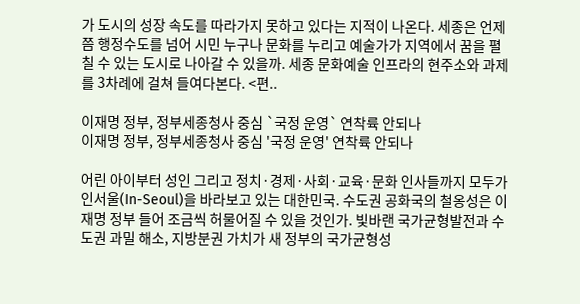가 도시의 성장 속도를 따라가지 못하고 있다는 지적이 나온다. 세종은 언제쯤 행정수도를 넘어 시민 누구나 문화를 누리고 예술가가 지역에서 꿈을 펼칠 수 있는 도시로 나아갈 수 있을까. 세종 문화예술 인프라의 현주소와 과제를 3차례에 걸쳐 들여다본다. <편..

이재명 정부, 정부세종청사 중심 `국정 운영` 연착륙 안되나
이재명 정부, 정부세종청사 중심 '국정 운영' 연착륙 안되나

어린 아이부터 성인 그리고 정치·경제·사회·교육·문화 인사들까지 모두가 인서울(In-Seoul)을 바라보고 있는 대한민국. 수도권 공화국의 철옹성은 이재명 정부 들어 조금씩 허물어질 수 있을 것인가. 빛바랜 국가균형발전과 수도권 과밀 해소, 지방분권 가치가 새 정부의 국가균형성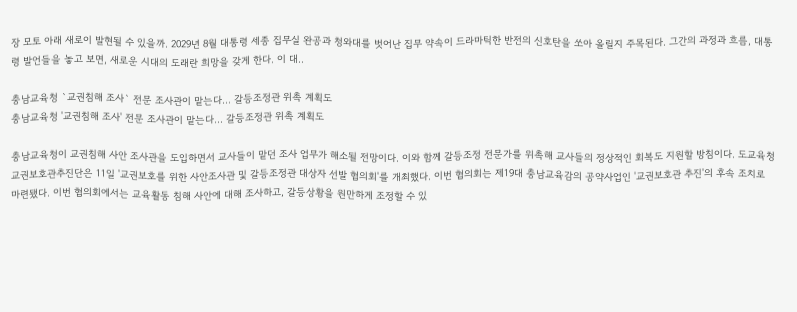장 모토 아래 새로이 발현될 수 있을까. 2029년 8월 대통령 세종 집무실 완공과 청와대를 벗어난 집무 약속이 드라마틱한 반전의 신호탄을 쏘아 올릴지 주목된다. 그간의 과정과 흐름, 대통령 발언들을 놓고 보면, 새로운 시대의 도래란 희망을 갖게 한다. 이 대..

충남교육청 `교권침해 조사` 전문 조사관이 맡는다… 갈등조정관 위촉 계획도
충남교육청 '교권침해 조사' 전문 조사관이 맡는다… 갈등조정관 위촉 계획도

충남교육청이 교권침해 사안 조사관을 도입하면서 교사들이 맡던 조사 업무가 해소될 전망이다. 이와 함께 갈등조정 전문가를 위촉해 교사들의 정상적인 회복도 지원할 방침이다. 도교육청 교권보호관추진단은 11일 '교권보호를 위한 사안조사관 및 갈등조정관 대상자 선발 협의회'를 개최했다. 이번 협의회는 제19대 충남교육감의 공약사업인 '교권보호관 추진'의 후속 조치로 마련됐다. 이번 협의회에서는 교육활동 침해 사안에 대해 조사하고, 갈등상황을 원만하게 조정할 수 있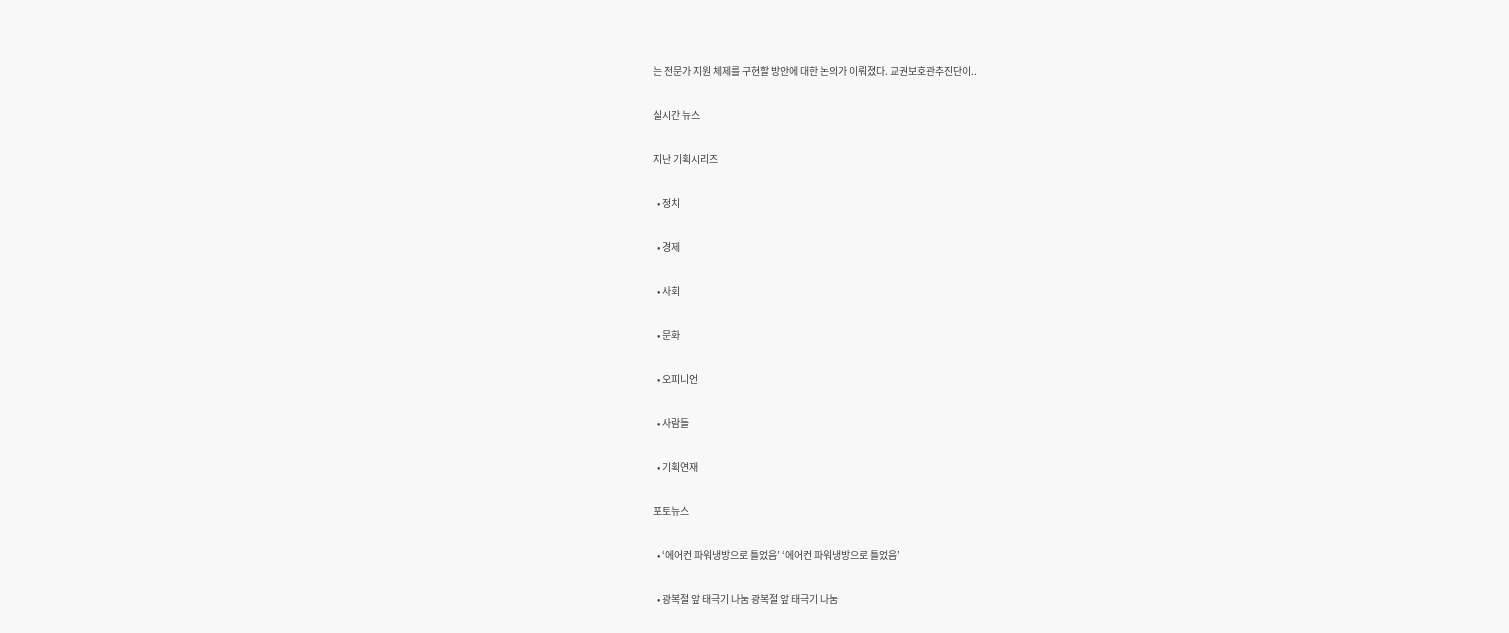는 전문가 지원 체제를 구현할 방안에 대한 논의가 이뤄졌다. 교권보호관추진단이..

실시간 뉴스

지난 기획시리즈

  • 정치

  • 경제

  • 사회

  • 문화

  • 오피니언

  • 사람들

  • 기획연재

포토뉴스

  • ‘에어컨 파워냉방으로 틀었음’ ‘에어컨 파워냉방으로 틀었음’

  • 광복절 앞 태극기 나눔 광복절 앞 태극기 나눔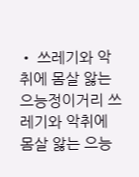• 쓰레기와 악취에 몸살 앓는 으능정이거리 쓰레기와 악취에 몸살 앓는 으능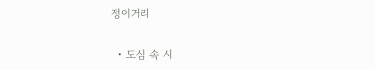정이거리

  • 도심 속 시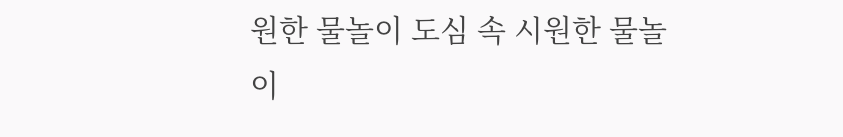원한 물놀이 도심 속 시원한 물놀이